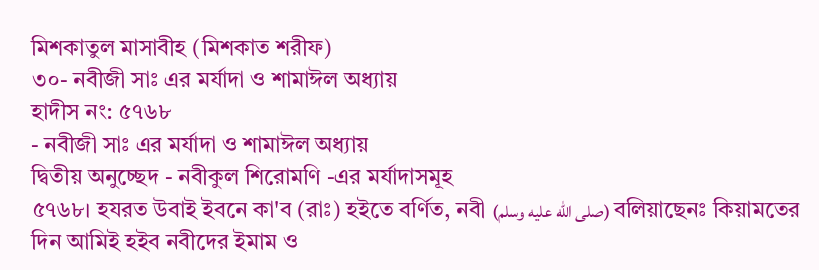মিশকাতুল মাসাবীহ (মিশকাত শরীফ)
৩০- নবীজী সাঃ এর মর্যাদা ও শামাঈল অধ্যায়
হাদীস নং: ৫৭৬৮
- নবীজী সাঃ এর মর্যাদা ও শামাঈল অধ্যায়
দ্বিতীয় অনুচ্ছেদ - নবীকুল শিরোমণি -এর মর্যাদাসমূহ
৫৭৬৮। হযরত উবাই ইবনে কা'ব (রাঃ) হইতে বর্ণিত, নবী (صلى الله عليه وسلم) বলিয়াছেনঃ কিয়ামতের দিন আমিই হইব নবীদের ইমাম ও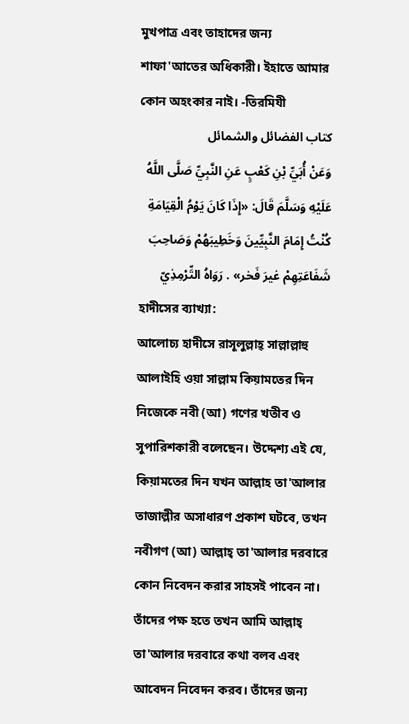মুখপাত্র এবং তাহাদের জন্য শাফা'আতের অধিকারী। ইহাতে আমার কোন অহংকার নাই। -তিরমিযী
كتاب الفضائل والشمائل
وَعَنْ أُبَيِّ بْنِ كَعْبٍ عَنِ النَّبِيِّ صَلَّى اللَّهُ عَلَيْهِ وَسَلَّمَ قَالَ: «إِذَا كَانَ يَوْمُ الْقِيَامَةِ كُنْتُ إِمَامَ النَّبِيِّينَ وَخَطِيبَهُمْ وَصَاحِبَ شَفَاعَتِهِمْ غيرَ فَخر» . رَوَاهُ التِّرْمِذِيّ
হাদীসের ব্যাখ্যা:
আলোচ্য হাদীসে রাসূলুল্লাহ্ সাল্লাল্লাহু আলাইহি ওয়া সাল্লাম কিয়ামতের দিন নিজেকে নবী (আ) গণের খতীব ও সুপারিশকারী বলেছেন। উদ্দেশ্য এই যে, কিয়ামতের দিন যখন আল্লাহ তা'আলার তাজাল্লীর অসাধারণ প্রকাশ ঘটবে, তখন নবীগণ (আ) আল্লাহ্ তা'আলার দরবারে কোন নিবেদন করার সাহসই পাবেন না। তাঁদের পক্ষ হতে তখন আমি আল্লাহ্ তা'আলার দরবারে কথা বলব এবং আবেদন নিবেদন করব। তাঁদের জন্য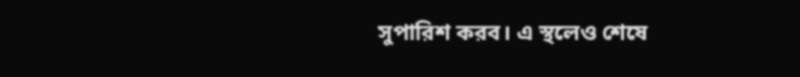সুপারিশ করব। এ স্থলেও শেষে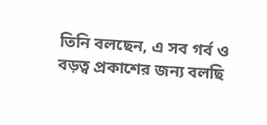তিনি বলছেন, এ সব গর্ব ও বড়ত্ব প্রকাশের জন্য বলছি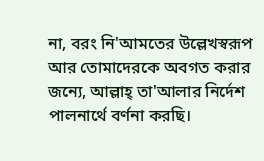না, বরং নি'আমতের উল্লেখস্বরূপ আর তোমাদেরকে অবগত করার জন্যে, আল্লাহ্ তা'আলার নির্দেশ পালনার্থে বর্ণনা করছি।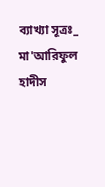ব্যাখ্যা সূত্রঃ_ মা'আরিফুল হাদীস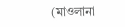(মাওলানা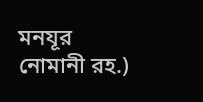মনযূর নোমানী রহ.)